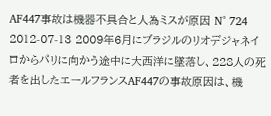AF447事故は機器不具合と人為ミスが原因 N° 724 2012-07-13 2009年6月にブラジルのリオデジャネイロからパリに向かう途中に大西洋に墜落し、228人の死者を出したエールフランスAF447の事故原因は、機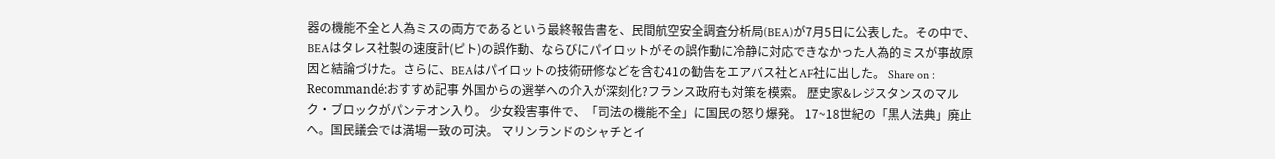器の機能不全と人為ミスの両方であるという最終報告書を、民間航空安全調査分析局(BEA)が7月5日に公表した。その中で、BEAはタレス社製の速度計(ピト)の誤作動、ならびにパイロットがその誤作動に冷静に対応できなかった人為的ミスが事故原因と結論づけた。さらに、BEAはパイロットの技術研修などを含む41の勧告をエアバス社とAF社に出した。 Share on : Recommandé:おすすめ記事 外国からの選挙への介入が深刻化?フランス政府も対策を模索。 歴史家&レジスタンスのマルク・ブロックがパンテオン入り。 少女殺害事件で、「司法の機能不全」に国民の怒り爆発。 17~18世紀の「黒人法典」廃止へ。国民議会では満場一致の可決。 マリンランドのシャチとイ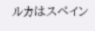ルカはスペイン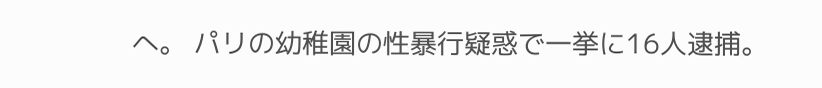へ。 パリの幼稚園の性暴行疑惑で一挙に16人逮捕。